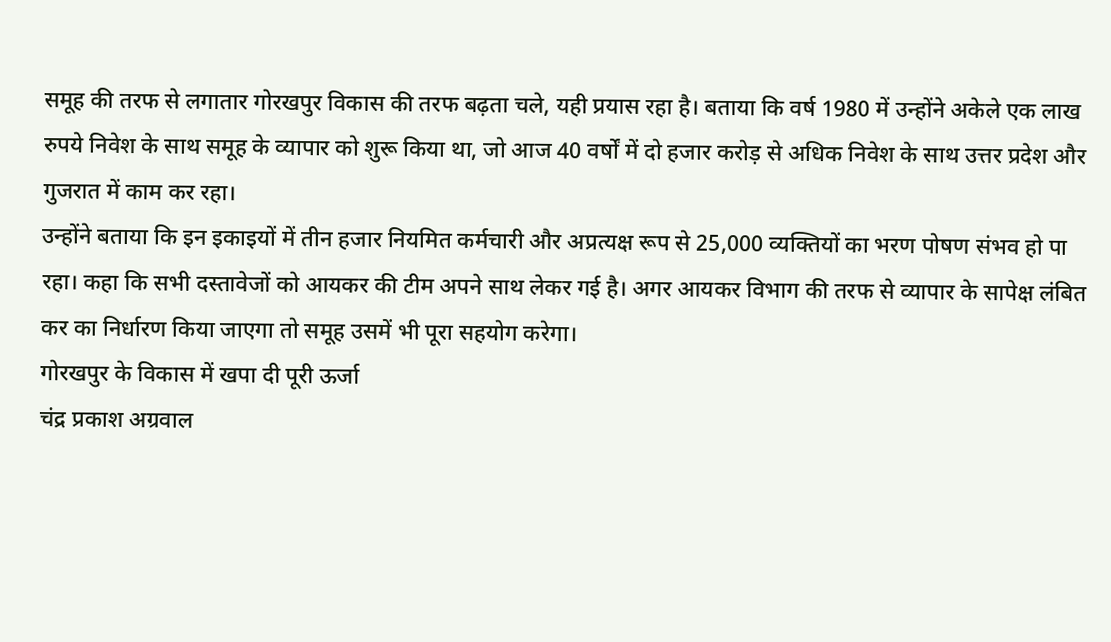समूह की तरफ से लगातार गोरखपुर विकास की तरफ बढ़ता चले, यही प्रयास रहा है। बताया कि वर्ष 1980 में उन्होंने अकेले एक लाख रुपये निवेश के साथ समूह के व्यापार को शुरू किया था, जो आज 40 वर्षों में दो हजार करोड़ से अधिक निवेश के साथ उत्तर प्रदेश और गुजरात में काम कर रहा।
उन्होंने बताया कि इन इकाइयों में तीन हजार नियमित कर्मचारी और अप्रत्यक्ष रूप से 25,000 व्यक्तियों का भरण पोषण संभव हो पा रहा। कहा कि सभी दस्तावेजों को आयकर की टीम अपने साथ लेकर गई है। अगर आयकर विभाग की तरफ से व्यापार के सापेक्ष लंबित कर का निर्धारण किया जाएगा तो समूह उसमें भी पूरा सहयोग करेगा।
गोरखपुर के विकास में खपा दी पूरी ऊर्जा
चंद्र प्रकाश अग्रवाल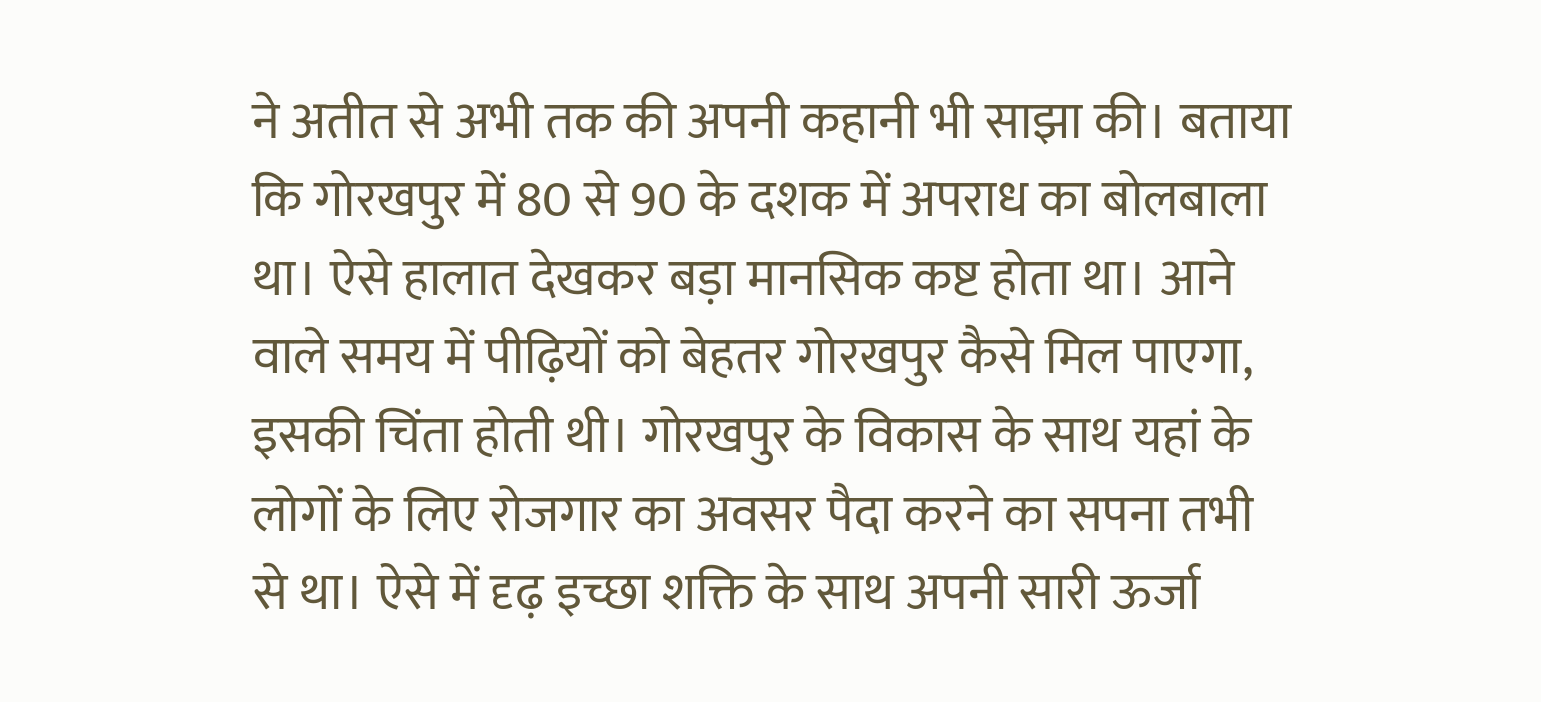ने अतीत से अभी तक की अपनी कहानी भी साझा की। बताया कि गोरखपुर में 80 से 90 के दशक में अपराध का बोलबाला था। ऐसे हालात देखकर बड़ा मानसिक कष्ट होता था। आने वाले समय में पीढ़ियों को बेहतर गोरखपुर कैसे मिल पाएगा, इसकी चिंता होती थी। गोरखपुर के विकास के साथ यहां के लोगों के लिए रोजगार का अवसर पैदा करने का सपना तभी से था। ऐसे में दृढ़ इच्छा शक्ति के साथ अपनी सारी ऊर्जा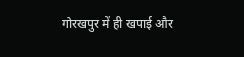गोरखपुर में ही खपाई और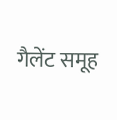गैलेंट समूह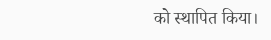को स्थापित किया।